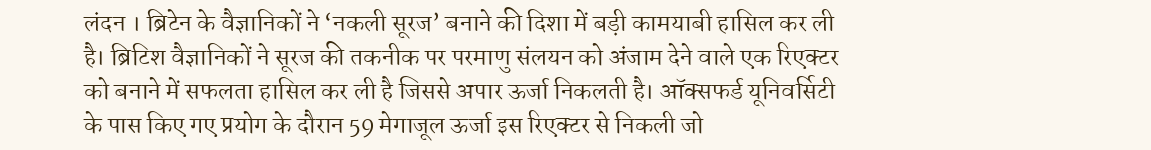लंदन । ब्रिटेन के वैज्ञानिकों ने ‘नकली सूरज’ बनाने की दिशा में बड़ी कामयाबी हासिल कर ली है। ब्रिटिश वैज्ञानिकों ने सूरज की तकनीक पर परमाणु संलयन को अंजाम देने वाले एक रिएक्टर को बनाने में सफलता हासिल कर ली है जिससे अपार ऊर्जा निकलती है। ऑक्सफर्ड यूनिवर्सिटी के पास किए गए प्रयोग के दौरान 59 मेगाजूल ऊर्जा इस रिएक्टर से निकली जो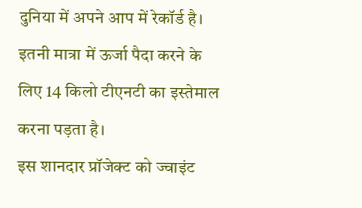दुनिया में अपने आप में रेकॉर्ड है। इतनी मात्रा में ऊर्जा पैदा करने के लिए 14 किलो टीएनटी का इस्तेमाल करना पड़ता है।
इस शानदार प्रॉजेक्ट को ज्वाइंट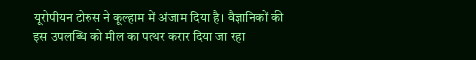यूरोपीयन टोरुस ने कूल्हाम में अंजाम दिया है। वैज्ञानिकों की इस उपलब्धि को मील का पत्थर करार दिया जा रहा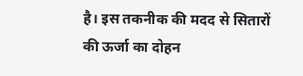है। इस तकनीक की मदद से सितारों की ऊर्जा का दोहन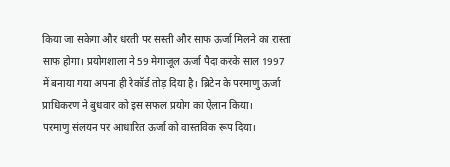किया जा सकेगा और धरती पर सस्ती और साफ ऊर्जा मिलने का रास्ता साफ होगा। प्रयोगशाला ने 59 मेगाजूल ऊर्जा पैदा करके साल 1997 में बनाया गया अपना ही रेकॉर्ड तोड़ दिया है। ब्रिटेन के परमाणु ऊर्जा प्राधिकरण ने बुधवार को इस सफल प्रयोग का ऐलान किया।
परमाणु संलयन पर आधारित ऊर्जा को वास्तविक रूप दिया।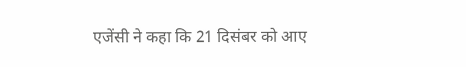एजेंसी ने कहा कि 21 दिसंबर को आए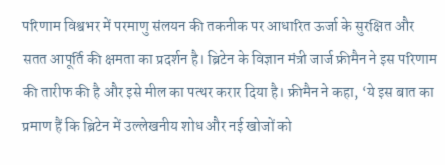परिणाम विश्वभर में परमाणु संलयन की तकनीक पर आधारित ऊर्जा के सुरक्षित और सतत आपूर्ति की क्षमता का प्रदर्शन है। ब्रिटेन के विज्ञान मंत्री जार्ज फ्रीमैन ने इस परिणाम की तारीफ की है और इसे मील का पत्थर करार दिया है। फ्रीमैन ने कहा, ‘ये इस बात का प्रमाण हैं कि ब्रिटेन में उल्लेखनीय शोध और नई खोजों को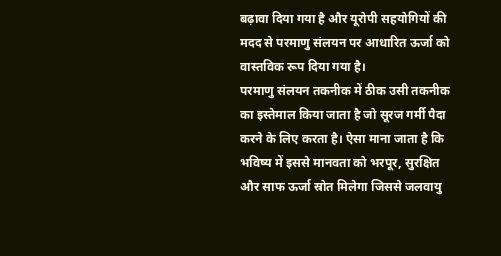बढ़ावा दिया गया है और यूरोपी सहयोगियों की मदद से परमाणु संलयन पर आधारित ऊर्जा को वास्तविक रूप दिया गया है।
परमाणु संलयन तकनीक में ठीक उसी तकनीक का इस्तेमाल किया जाता है जो सूरज गर्मी पैदा करने के लिए करता है। ऐसा माना जाता है कि भविष्य में इससे मानवता को भरपूर, सुरक्षित और साफ ऊर्जा स्रोत मिलेगा जिससे जलवायु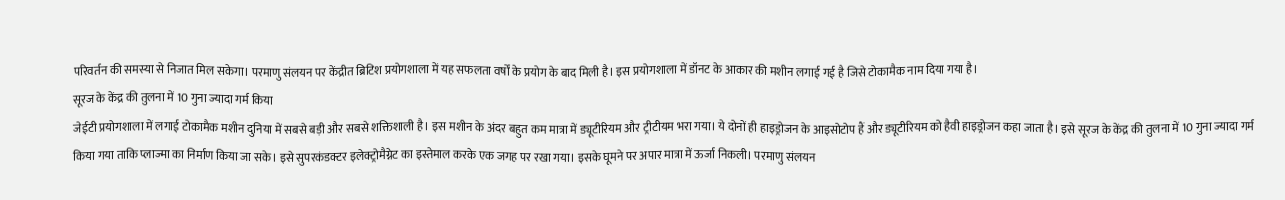परिवर्तन की समस्या से निजात मिल सकेगा। परमाणु संलयन पर केंद्रीत ब्रिटिश प्रयोगशाला में यह सफलता वर्षों के प्रयोग के बाद मिली है। इस प्रयोगशाला में डॉनट के आकार की मशीन लगाई गई है जिसे टोकामैक नाम दिया गया है।
सूरज के केंद्र की तुलना में 10 गुना ज्यादा गर्म किया
जेईटी प्रयोगशाला में लगाई टोकामैक मशीन दुनिया में सबसे बड़ी और सबसे शक्तिशाली है। इस मशीन के अंदर बहुत कम मात्रा में ड्यूटीरियम और ट्रीटीयम भरा गया। ये दोनों ही हाइड्रोजन के आइसोटोप हैं और ड्यूटीरियम को हैवी हाइड्रोजन कहा जाता है। इसे सूरज के केंद्र की तुलना में 10 गुना ज्यादा गर्म किया गया ताकि प्लाज्मा का निर्माण किया जा सके। इसे सुपरकंडक्टर इलेक्ट्रोमैग्नेट का इस्तेमाल करके एक जगह पर रखा गया। इसके घूमने पर अपार मात्रा में ऊर्जा निकली। परमाणु संलयन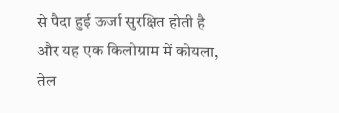से पैदा हुई ऊर्जा सुरक्षित होती है और यह एक किलोग्राम में कोयला, तेल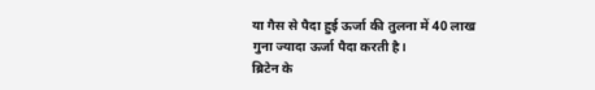या गैस से पैदा हुई ऊर्जा की तुलना में 40 लाख गुना ज्यादा ऊर्जा पैदा करती है।
ब्रिटेन के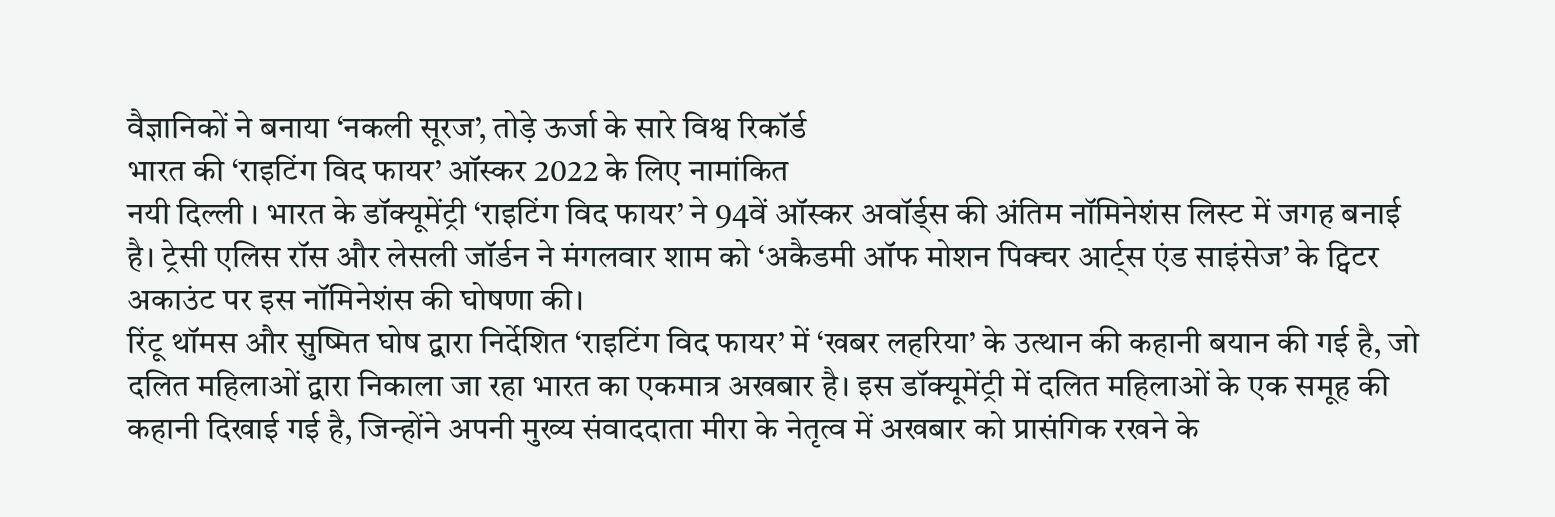वैज्ञानिकों ने बनाया ‘नकली सूरज’, तोड़े ऊर्जा के सारे विश्व रिकॉर्ड
भारत की ‘राइटिंग विद फायर’ ऑस्कर 2022 के लिए नामांकित
नयी दिल्ली । भारत के डॉक्यूमेंट्री ‘राइटिंग विद फायर’ ने 94वें ऑस्कर अवॉर्ड्स की अंतिम नॉमिनेशंस लिस्ट में जगह बनाई है। ट्रेसी एलिस रॉस और लेसली जॉर्डन ने मंगलवार शाम को ‘अकैडमी ऑफ मोशन पिक्चर आर्ट्स एंड साइंसेज’ के ट्विटर अकाउंट पर इस नॉमिनेशंस की घोषणा की।
रिंटू थॉमस और सुष्मित घोष द्वारा निर्देशित ‘राइटिंग विद फायर’ में ‘खबर लहरिया’ के उत्थान की कहानी बयान की गई है, जो दलित महिलाओं द्वारा निकाला जा रहा भारत का एकमात्र अखबार है। इस डॉक्यूमेंट्री में दलित महिलाओं के एक समूह की कहानी दिखाई गई है, जिन्होंने अपनी मुख्य संवाददाता मीरा के नेतृत्व में अखबार को प्रासंगिक रखने के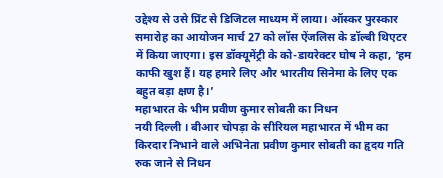उद्देश्य से उसे प्रिंट से डिजिटल माध्यम में लाया। ऑस्कर पुरस्कार समारोह का आयोजन मार्च 27 को लॉस ऐंजलिस के डॉल्बी थिएटर में किया जाएगा। इस डॉक्यूमेंट्री के को-डायरेक्टर घोष ने कहा, ‘हम काफी खुश हैं। यह हमारे लिए और भारतीय सिनेमा के लिए एक बहुत बड़ा क्षण है।’
महाभारत के भीम प्रवीण कुमार सोबती का निधन
नयी दिल्ली । बीआर चोपड़ा के सीरियल महाभारत में भीम का किरदार निभाने वाले अभिनेता प्रवीण कुमार सोबती का हृदय गति रुक जाने से निधन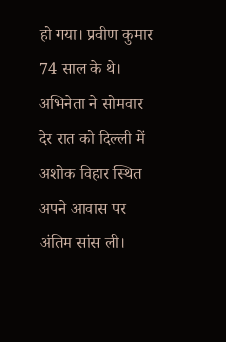हो गया। प्रवीण कुमार 74 साल के थे। अभिनेता ने सोमवार देर रात को दिल्ली में अशोक विहार स्थित अपने आवास पर अंतिम सांस ली।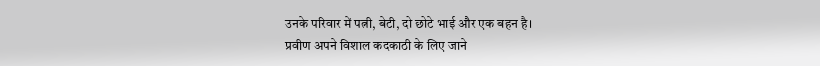उनके परिवार में पत्नी, बेटी, दो छोटे भाई और एक बहन है।
प्रवीण अपने विशाल कदकाठी के लिए जाने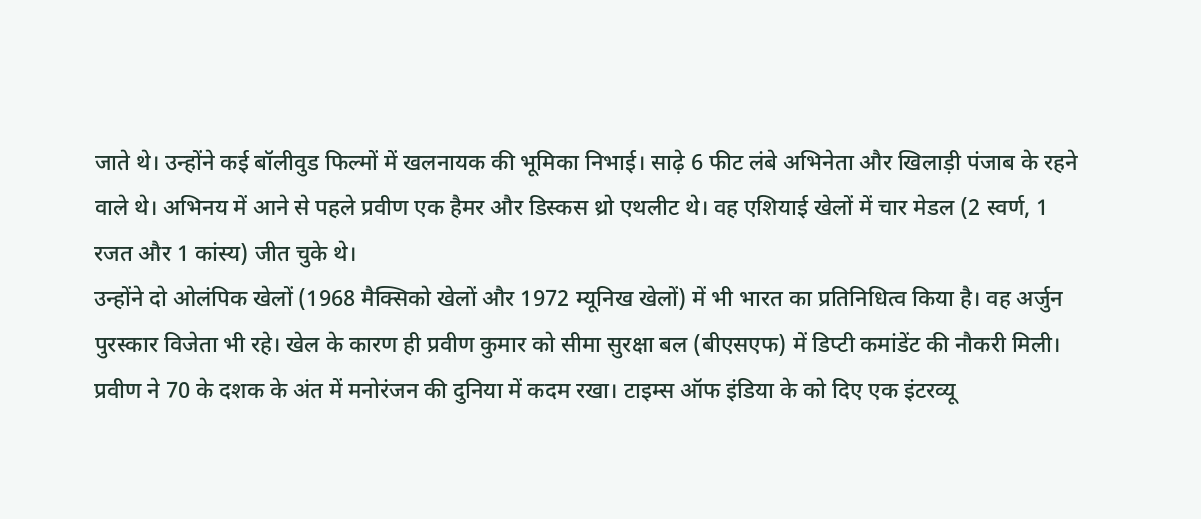जाते थे। उन्होंने कई बॉलीवुड फिल्मों में खलनायक की भूमिका निभाई। साढ़े 6 फीट लंबे अभिनेता और खिलाड़ी पंजाब के रहने वाले थे। अभिनय में आने से पहले प्रवीण एक हैमर और डिस्कस थ्रो एथलीट थे। वह एशियाई खेलों में चार मेडल (2 स्वर्ण, 1 रजत और 1 कांस्य) जीत चुके थे।
उन्होंने दो ओलंपिक खेलों (1968 मैक्सिको खेलों और 1972 म्यूनिख खेलों) में भी भारत का प्रतिनिधित्व किया है। वह अर्जुन पुरस्कार विजेता भी रहे। खेल के कारण ही प्रवीण कुमार को सीमा सुरक्षा बल (बीएसएफ) में डिप्टी कमांडेंट की नौकरी मिली।
प्रवीण ने 70 के दशक के अंत में मनोरंजन की दुनिया में कदम रखा। टाइम्स ऑफ इंडिया के को दिए एक इंटरव्यू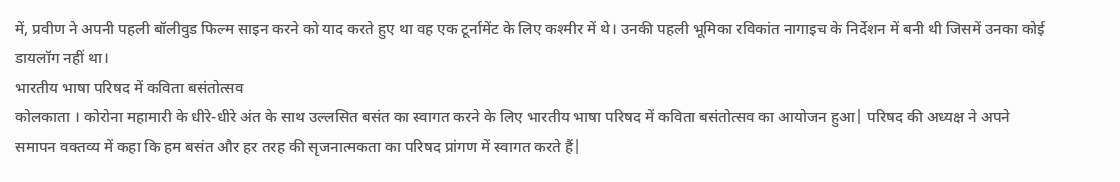में, प्रवीण ने अपनी पहली बॉलीवुड फिल्म साइन करने को याद करते हुए था वह एक टूर्नामेंट के लिए कश्मीर में थे। उनकी पहली भूमिका रविकांत नागाइच के निर्देशन में बनी थी जिसमें उनका कोई डायलॉग नहीं था।
भारतीय भाषा परिषद में कविता बसंतोत्सव
कोलकाता । कोरोना महामारी के धीरे-धीरे अंत के साथ उल्लसित बसंत का स्वागत करने के लिए भारतीय भाषा परिषद में कविता बसंतोत्सव का आयोजन हुआ| परिषद की अध्यक्ष ने अपने समापन वक्तव्य में कहा कि हम बसंत और हर तरह की सृजनात्मकता का परिषद प्रांगण में स्वागत करते हैं|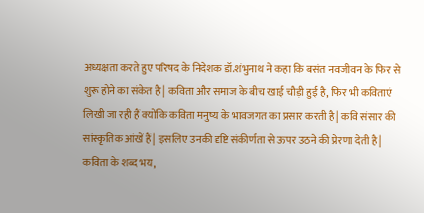अध्यक्षता करते हुए परिषद के निदेशक डॉ.शंभुनाथ ने कहा कि बसंत नवजीवन के फिर से शुरू होने का संकेत है| कविता और समाज के बीच खाई चौड़ी हुई है, फिर भी कविताएं लिखी जा रही हैं क्योंकि कविता मनुष्य के भावजगत का प्रसार करती है| कवि संसार की सांस्कृतिक आंखें हैं| इसलिए उनकी दृष्टि संकीर्णता से ऊपर उठने की प्रेरणा देती है| कविता के शब्द भय,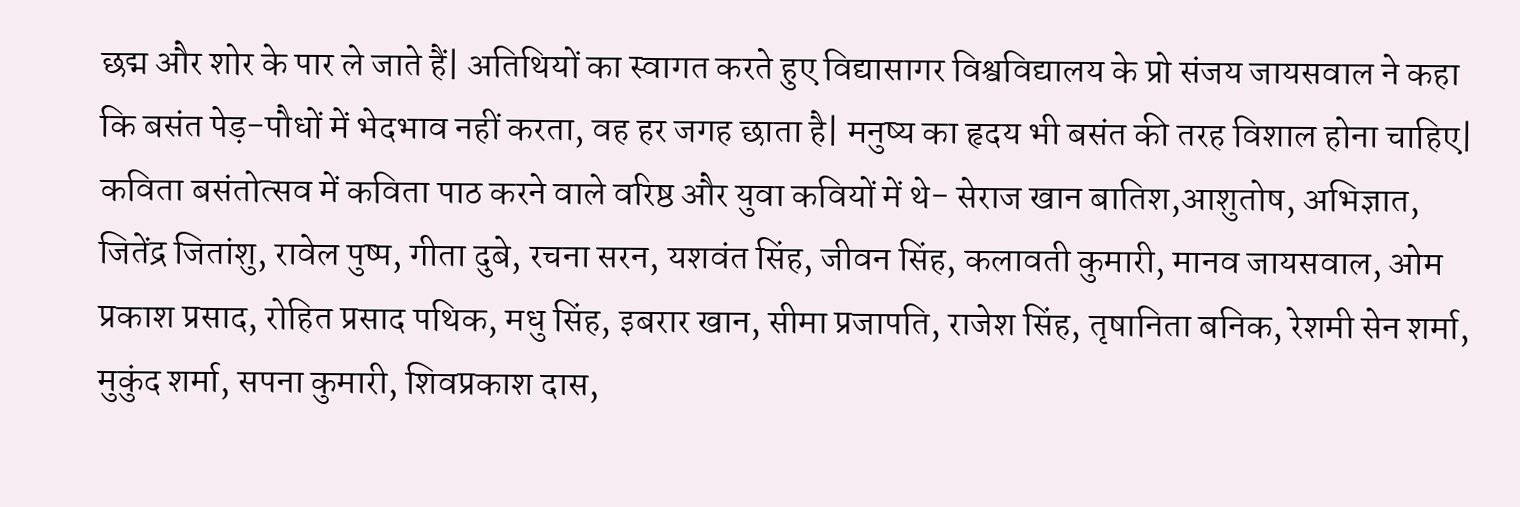छद्म और शोर के पार ले जाते हैं| अतिथियों का स्वागत करते हुए विद्यासागर विश्वविद्यालय के प्रो संजय जायसवाल ने कहा कि बसंत पेड़-पौधों में भेदभाव नहीं करता, वह हर जगह छाता है| मनुष्य का हृदय भी बसंत की तरह विशाल होना चाहिए|
कविता बसंतोत्सव में कविता पाठ करने वाले वरिष्ठ और युवा कवियों में थे- सेराज खान बातिश,आशुतोष, अभिज्ञात, जितेंद्र जितांशु, रावेल पुष्प, गीता दुबे, रचना सरन, यशवंत सिंह, जीवन सिंह, कलावती कुमारी, मानव जायसवाल, ओम प्रकाश प्रसाद, रोहित प्रसाद पथिक, मधु सिंह, इबरार खान, सीमा प्रजापति, राजेश सिंह, तृषानिता बनिक, रेशमी सेन शर्मा, मुकुंद शर्मा, सपना कुमारी, शिवप्रकाश दास,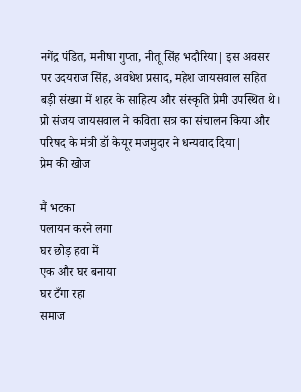नगेंद्र पंडित, मनीषा गुप्ता, नीतू सिंह भदौरिया| इस अवसर पर उदयराज सिंह, अवधेश प्रसाद, महेश जायसवाल सहित बड़ी संख्या में शहर के साहित्य और संस्कृति प्रेमी उपस्थित थे।
प्रो संजय जायसवाल ने कविता सत्र का संचालन किया और परिषद के मंत्री डॉ केयूर मजमुदार ने धन्यवाद दिया|
प्रेम की खोज

मैं भटका
पलायन करने लगा
घर छोड़ हवा में
एक और घर बनाया
घर टँगा रहा
समाज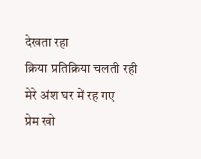देखता रहा
क्रिया प्रतिक्रिया चलती रही
मेरे अंश घर में रह गए
प्रेम खो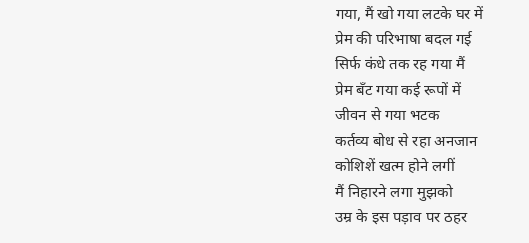गया, मैं खो गया लटके घर में
प्रेम की परिभाषा बदल गई
सिर्फ कंधे तक रह गया मैं
प्रेम बँट गया कई रूपों में
जीवन से गया भटक
कर्तव्य बोध से रहा अनजान
कोशिशें खत्म होने लगीं
मैं निहारने लगा मुझको
उम्र के इस पड़ाव पर ठहर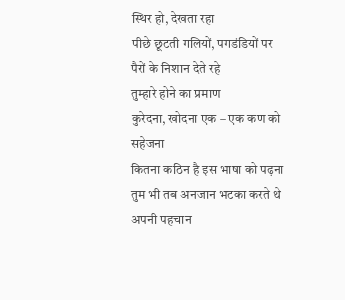स्थिर हो, देखता रहा
पीछे छूटती गलियों, पगडंडियों पर
पैरों के निशान देते रहे
तुम्हारे होने का प्रमाण
कुरेदना, खोदना एक – एक कण को सहेजना
कितना कठिन है इस भाषा को पढ़ना
तुम भी तब अनजान भटका करते थे
अपनी पहचान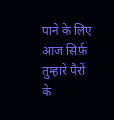पाने के लिए
आज सिर्फ़ तुम्हारे पैरों के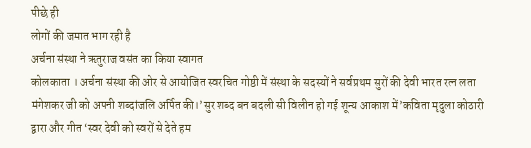पीछे ही
लोगों की जमात भाग रही है
अर्चना संस्था ने ऋतुराज वसंत का किया स्वागत
कोलकाता । अर्चना संस्था की ओर से आयोजित स्वरचित गोष्ठी में संस्था के सदस्यों ने सर्वप्रथम सुरों की देवी भारत रत्न लता मंगेशकर जी को अपनी शब्दांजलि अर्पित की।’सुर शब्द बन बदली सी विलीन हो गई शून्य आकाश में’कविता मृदुला कोठारी द्वारा और गीत ‘स्वर देवी को स्वरों से देते हम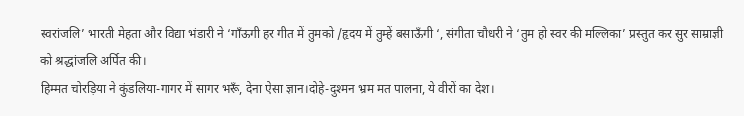स्वरांजलि’ भारती मेहता और विद्या भंडारी ने ‘गाँऊगी हर गीत में तुमको /हृदय में तुम्हें बसाऊँगी ‘, संगीता चौधरी ने ‘तुम हो स्वर की मल्लिका’ प्रस्तुत कर सुर साम्राज्ञी को श्रद्धांजलि अर्पित की।
हिम्मत चोरड़िया ने कुंडलिया-गागर में सागर भरूँ, देना ऐसा ज्ञान।दोहे-दुश्मन भ्रम मत पालना, ये वीरों का देश।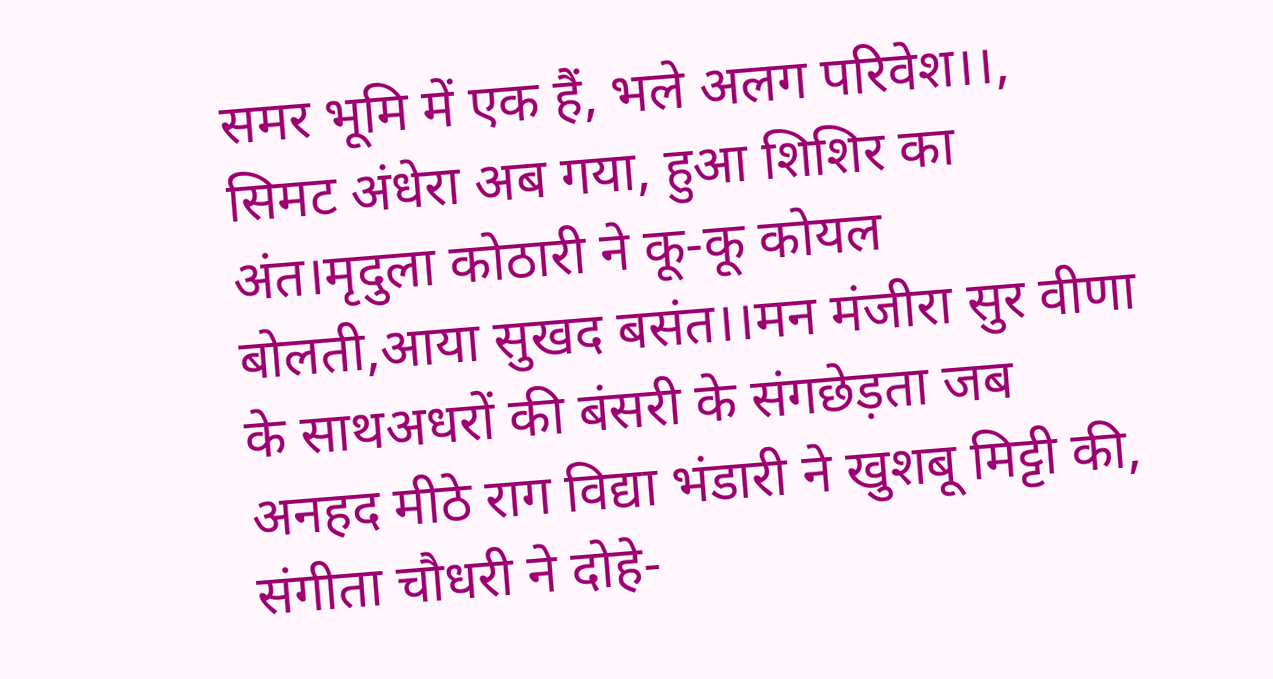समर भूमि में एक हैं, भले अलग परिवेश।।, सिमट अंधेरा अब गया, हुआ शिशिर का अंत।मृदुला कोठारी ने कू-कू कोयल बोलती,आया सुखद बसंत।।मन मंजीरा सुर वीणा के साथअधरों की बंसरी के संगछेड़ता जब अनहद मीठे राग विद्या भंडारी ने खुशबू मिट्टी की, संगीता चौधरी ने दोहे-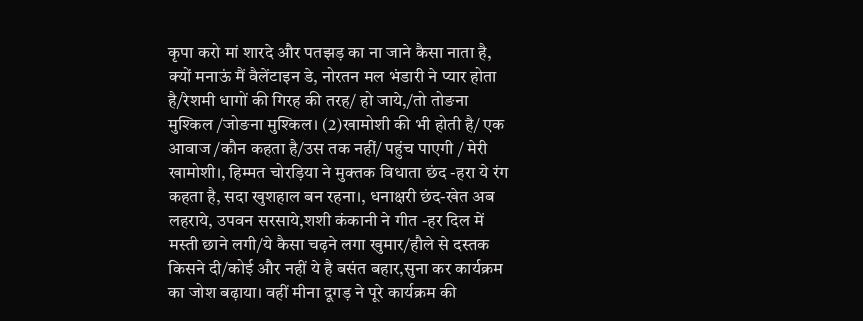कृपा करो मां शारदे और पतझड़ का ना जाने कैसा नाता है, क्यों मनाऊं मैं वैलेंटाइन डे, नोरतन मल भंडारी ने प्यार होता है/रेशमी धागों की गिरह की तरह/ हो जाये,/तो तोङना मुश्किल /जोङना मुश्किल। (2)खामोशी की भी होती है/ एक आवाज /कौन कहता है/उस तक नहीं/ पहुंच पाएगी / मेरी खामोशी।, हिम्मत चोरड़िया ने मुक्तक विधाता छंद -हरा ये रंग कहता है, सदा खुशहाल बन रहना।, धनाक्षरी छंद-खेत अब लहराये, उपवन सरसाये,शशी कंकानी ने गीत -हर दिल में मस्ती छाने लगी/ये कैसा चढ़ने लगा खुमार/हौले से दस्तक किसने दी/कोई और नहीं ये है बसंत बहार,सुना कर कार्यक्रम का जोश बढ़ाया। वहीं मीना दूगड़ ने पूरे कार्यक्रम की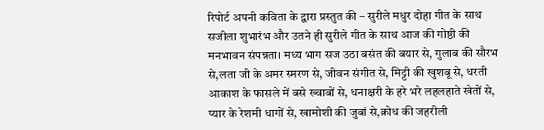रिपोर्ट अपनी कविता के द्वारा प्रस्तुत की – सुरीले मधुर दोहा गीत के साथ सजीला शुभारंभ और उतने ही सुरीले गीत के साथ आज की गोष्ठी की मनभावन संपन्नता। मध्य भाग सज उठा बसंत की बयार से, गुलाब की सौरभ से,लता जी के अमर स्मरण से, जीवन संगीत से, मिट्टी की खुशबू से, धरती आकाश के फासले में बसे ख्वाबों से, धनाक्षरी के हरे भरे लहलहाते खेतों से, प्यार के रेशमी धागों से, खामोशी की जुबां से,क्रोध की जहरीली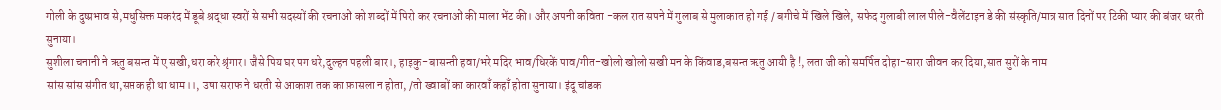गोली के दुष्प्रभाव से,मधुसिक्त मकरंद में डूबे श्रद्धा स्वरों से सभी सदस्यों की रचनाओं को शब्दों में पिरो कर रचनाओं की माला भेंट की। और अपनी कविता -कल रात सपने में गुलाब से मुलाकात हो गई / बगीचे में खिले खिले, सफेद गुलाबी लाल पीले-वैलेंटाइन डे की संस्कृति/मात्र सात दिनों पर टिकी प्यार की बंजर धरती सुनाया।
सुशीला चनानी ने ऋतु बसन्त में ए सखी,धरा करे श्रृंगार। जैसे पिय घर पग धरे,दुल्हन पहली बार।, हाइकु-बासन्ती हवा/भरे मदिर भाव/धिरकें पाव/गीत-खोलो खोलो सखी मन के किंवाड,बसन्त ऋतु आयी है !, लता जी को समर्पित दोहा-सारा जीवन कर दिया,सात सुरों के नाम
सांस सांस संगीत था,सप्तक ही था धाम।।, उषा सराफ ने धरती से आकाश तक का फ़ासला न होता, /तो ख्वाबों का कारवाँ कहाँ होता सुनाया। इंदू चांडक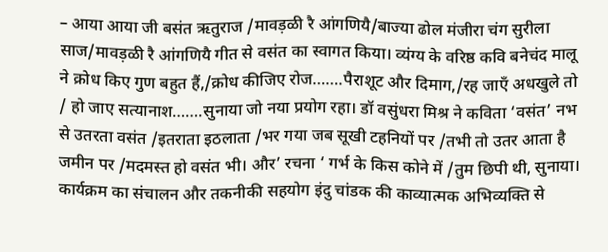– आया आया जी बसंत ऋतुराज /मावड़ळी रै आंगणियै/बाज्या ढोल मंजीरा चंग सुरीला साज/मावड़ळी रै आंगणियै गीत से वसंत का स्वागत किया। व्यंग्य के वरिष्ठ कवि बनेचंद मालू ने क्रोध किए गुण बहुत हैं,/क्रोध कीजिए रोज…….पैराशूट और दिमाग,/रह जाएँ अधखुले तो / हो जाए सत्यानाश…….सुनाया जो नया प्रयोग रहा। डॉ वसुंधरा मिश्र ने कविता ‘वसंत’ नभ से उतरता वसंत /इतराता इठलाता /भर गया जब सूखी टहनियों पर /तभी तो उतर आता है जमीन पर /मदमस्त हो वसंत भी। और’ रचना ‘ गर्भ के किस कोने में /तुम छिपी थी, सुनाया। कार्यक्रम का संचालन और तकनीकी सहयोग इंदु चांडक की काव्यात्मक अभिव्यक्ति से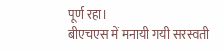पूर्ण रहा।
बीएचएस में मनायी गयी सरस्वती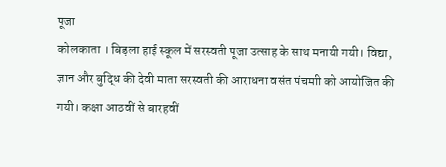पूजा
कोलकाता । बिड़ला हाई स्कूल में सरस्वती पूजा उत्साह के साथ मनायी गयी। विद्या, ज्ञान और बुद्धि की देवी माता सरस्वती की आराधना वसंत पंचमाी को आयोजित की गयी। कक्षा आठवीं से बारहवीं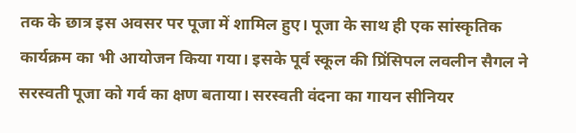तक के छात्र इस अवसर पर पूजा में शामिल हुए। पूजा के साथ ही एक सांस्कृतिक कार्यक्रम का भी आयोजन किया गया। इसके पूर्व स्कूल की प्रिंसिपल लवलीन सैगल ने सरस्वती पूजा को गर्व का क्षण बताया। सरस्वती वंदना का गायन सीनियर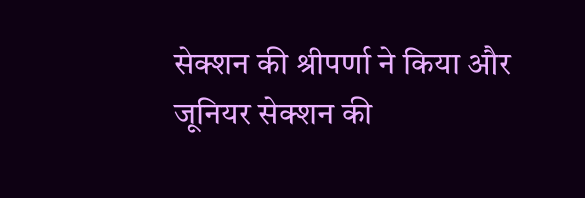सेक्शन की श्रीपर्णा ने किया और जूनियर सेक्शन की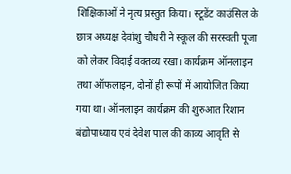शिक्षिकाओं ने नृत्य प्रस्तुत किया। स्टूडेंट काउंसिल के छात्र अध्यक्ष देवांशु चौधरी ने स्कूल की सरस्वती पूजा को लेकर विदाई वक्तव्य रखा। कार्यक्रम ऑनलाइन तथा ऑफलाइन, दोनों ही रूपों में आयोजित किया गया था। ऑनलाइन कार्यक्रम की शुरुआत रिशान बंद्योपाध्याय एवं देवेश पाल की काव्य आवृति से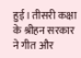हुई। तीसरी कक्षा के श्रीहन सरकार ने गीत और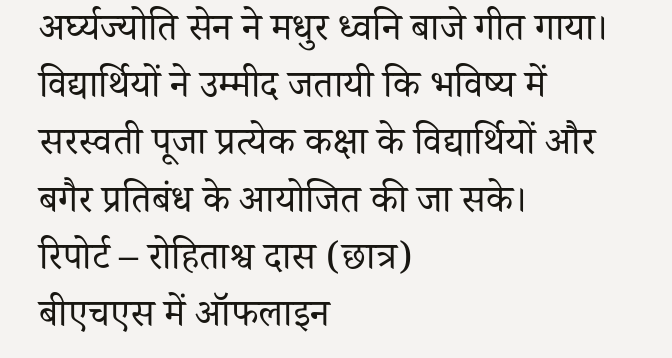अर्घ्यज्योति सेन ने मधुर ध्वनि बाजे गीत गाया। विद्यार्थियों ने उम्मीद जतायी कि भविष्य में सरस्वती पूजा प्रत्येक कक्षा के विद्यार्थियों और बगैर प्रतिबंध के आयोजित की जा सके।
रिपोर्ट – रोहिताश्व दास (छात्र)
बीएचएस में ऑफलाइन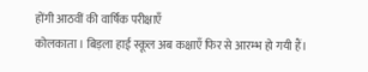होंगी आठवीं की वार्षिक परीक्षाएँ
कोलकाता । बिड़ला हाई स्कूल अब कक्षाएँ फिर से आरम्भ हो गयी हैं।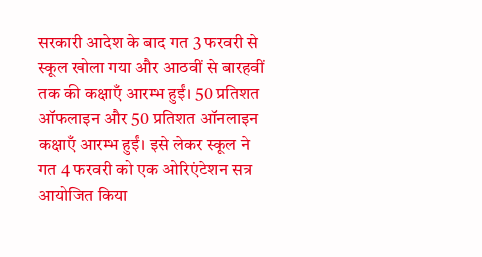सरकारी आदेश के बाद गत 3 फरवरी से स्कूल खोला गया और आठवीं से बारहवीं तक की कक्षाएँ आरम्भ हुईं। 50 प्रतिशत ऑफलाइन और 50 प्रतिशत ऑनलाइन कक्षाएँ आरम्भ हुईं। इसे लेकर स्कूल ने गत 4 फरवरी को एक ओरिएंटेशन सत्र आयोजित किया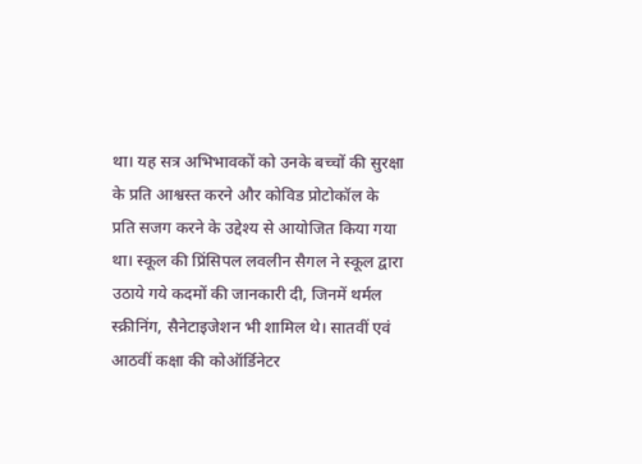था। यह सत्र अभिभावकों को उनके बच्चों की सुरक्षा के प्रति आश्वस्त करने और कोविड प्रोटोकॉल के प्रति सजग करने के उद्देश्य से आयोजित किया गया था। स्कूल की प्रिंसिपल लवलीन सैगल ने स्कूल द्वारा उठाये गये कदमों की जानकारी दी, जिनमें थर्मल स्क्रीनिंग, सैनेटाइजेशन भी शामिल थे। सातवीं एवं आठवीं कक्षा की कोऑर्डिनेटर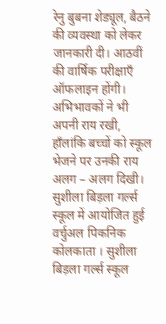रेनु बुबना शेड्यूल, बैठने की व्यवस्था को लेकर जानकारी दी। आठवीं की वार्षिक परीक्षाएँ ऑफलाइन होंगी। अभिभावकों ने भी अपनी राय रखी, हाँलांकि बच्चों को स्कूल भेजने पर उनकी राय अलग – अलग दिखी।
सुशीला बिड़ला गर्ल्स स्कूल में आयोजित हुई वर्चुअल पिकनिक
कोलकाता । सुशीला बिड़ला गर्ल्स स्कूल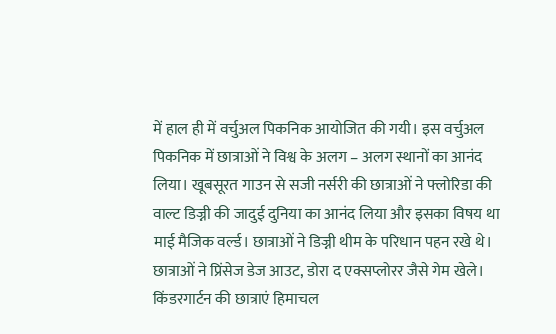में हाल ही में वर्चुअल पिकनिक आयोजित की गयी। इस वर्चुअल पिकनिक में छात्राओं ने विश्व के अलग – अलग स्थानों का आनंद लिया। खूबसूरत गाउन से सजी नर्सरी की छात्राओं ने फ्लोरिडा की वाल्ट डिज्नी की जादुई दुनिया का आनंद लिया और इसका विषय था माई मैजिक वर्ल्ड। छात्राओं ने डिज्नी थीम के परिधान पहन रखे थे। छात्राओं ने प्रिंसेज डेज आउट, डोरा द एक्सप्लोरर जैसे गेम खेले। किंडरगार्टन की छात्राएं हिमाचल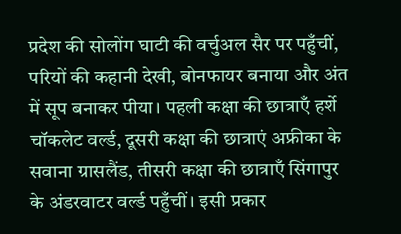प्रदेश की सोलोंग घाटी की वर्चुअल सैर पर पहुँचीं, परियों की कहानी देखी, बोनफायर बनाया और अंत में सूप बनाकर पीया। पहली कक्षा की छात्राएँ हर्शे चॉकलेट वर्ल्ड, दूसरी कक्षा की छात्राएं अफ्रीका के सवाना ग्रासलैंड, तीसरी कक्षा की छात्राएँ सिंगापुर के अंडरवाटर वर्ल्ड पहुँचीं। इसी प्रकार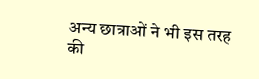अन्य छात्राओं ने भी इस तरह की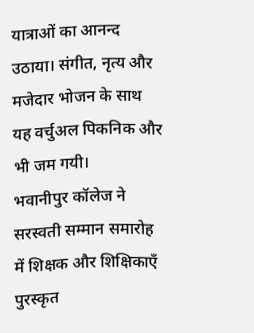यात्राओं का आनन्द उठाया। संगीत, नृत्य और मजेदार भोजन के साथ यह वर्चुअल पिकनिक और भी जम गयी।
भवानीपुर कॉलेज ने सरस्वती सम्मान समारोह में शिक्षक और शिक्षिकाएँ पुरस्कृत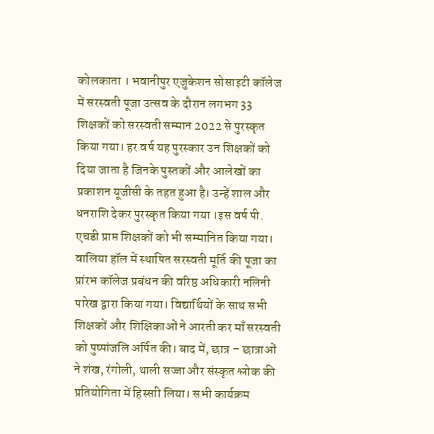कोलकाता । भवानीपुर एजुकेशन सोसाइटी कॉलेज में सरस्वती पूजा उत्सव के दौरान लगभग 33 शिक्षकों को सरस्वती सम्मान 2022 से पुरस्कृत किया गया। हर वर्ष यह पुरस्कार उन शिक्षकों को दिया जाता है जिनके पुस्तकों और आलेखों का प्रकाशन यूजीसी के तहत हुआ है। उन्हें शाल और धनराशि देकर पुरस्कृत किया गया ।इस वर्ष पी. एचडी प्राप्त शिक्षकों को भी सम्मानित किया गया। वालिया हॉल में स्थापित सरस्वती मूर्ति की पूजा का प्रांरभ कॉलेज प्रबंधन की वरिष्ठ अधिकारी नलिनी पारेख द्वारा किया गया। विद्यार्थियों के साथ सभी शिक्षकों और शिक्षिकाओं ने आरती कर माँ सरस्वती को पुष्पांजलि अर्पित की। बाद में, छात्र – छात्राओं ने शंख, रंगोली, थाली सज्जा और संस्कृत श्लोक की प्रतियोगिता में हिस्साी लिया। सभी कार्यक्रम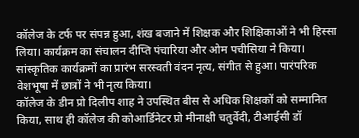कॉलेज के टर्फ पर संपन्न हुआ, शंख बजाने में शिक्षक और शिक्षिकाओं ने भी हिस्सा लिया। कार्यक्रम का संचालन दीप्ति पंचारिया और ओम पचीसिया ने किया। सांस्कृतिक कार्यक्रमों का प्रारंभ सरस्वती वंदन नृत्य, संगीत से हुआ। पारंपरिक वेशभूषा में छात्रों ने भी नृत्य किया।
कॉलेज के डीन प्रो दिलीप शाह ने उपस्थित बीस से अधिक शिक्षकों को सम्मानित किया, साथ ही कॉलेज की कोआर्डिनेटर प्रो मीनाक्षी चतुर्वेदी, टीआईसी डॉ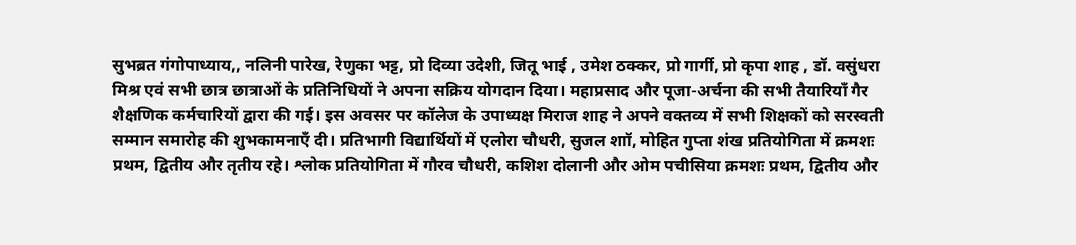सुभब्रत गंगोपाध्याय,, नलिनी पारेख, रेणुका भट्ट, प्रो दिव्या उदेशी, जितू भाई , उमेश ठक्कर, प्रो गार्गी, प्रो कृपा शाह , डॉ. वसुंधरा मिश्र एवं सभी छात्र छात्राओं के प्रतिनिधियों ने अपना सक्रिय योगदान दिया। महाप्रसाद और पूजा-अर्चना की सभी तैयारियाँ गैर शैक्षणिक कर्मचारियों द्वारा की गई। इस अवसर पर कॉलेज के उपाध्यक्ष मिराज शाह ने अपने वक्तव्य में सभी शिक्षकों को सरस्वती सम्मान समारोह की शुभकामनाएँ दी। प्रतिभागी विद्यार्थियों में एलोरा चौधरी, सुजल शाॉ, मोहित गुप्ता शंख प्रतियोगिता में क्रमशः प्रथम, द्वितीय और तृतीय रहे। श्लोक प्रतियोगिता में गौरव चौधरी, कशिश दोलानी और ओम पचीसिया क्रमशः प्रथम, द्वितीय और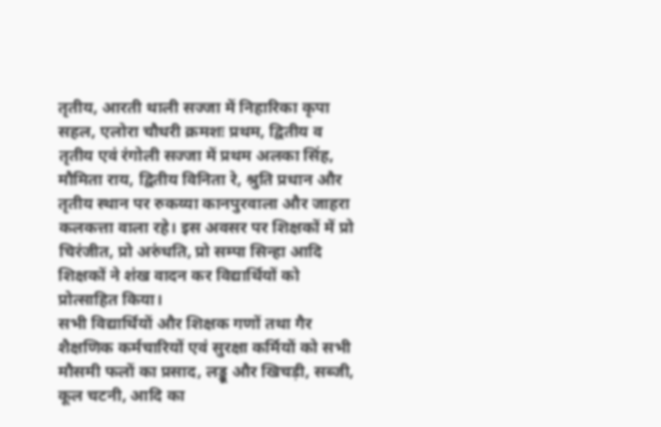तृतीय, आरती थाली सज्जा में निहारिका कृपा सहल, एलोरा चौधरी क्रमशः प्रथम, द्वितीय व तृतीय एवं रंगोली सज्जा में प्रथम अलका सिंह, मौमिता राय, द्वितीय विनिता रे, श्रुति प्रधान और तृतीय स्थान पर रुकय्या कानपुरवाला और जाहरा कलकत्ता वाला रहे। इस अवसर पर शिक्षकों में प्रो चिरंजीत, प्रो अरुंधति, प्रो सम्पा सिन्हा आदि शिक्षकों ने शंख वादन कर विद्यार्थियों को प्रोत्साहित किया।
सभी विद्यार्थियों और शिक्षक गणों तथा गैर शैक्षणिक कर्मचारियों एवं सुरक्षा कर्मियों को सभी मौसमी फलों का प्रसाद, लड्डू और खिचड़ी, सब्जी, कूल चटनी, आदि का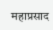महाप्रसाद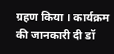ग्रहण किया । कार्यक्रम की जानकारी दी डॉ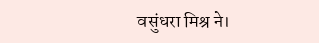वसुंधरा मिश्र ने।